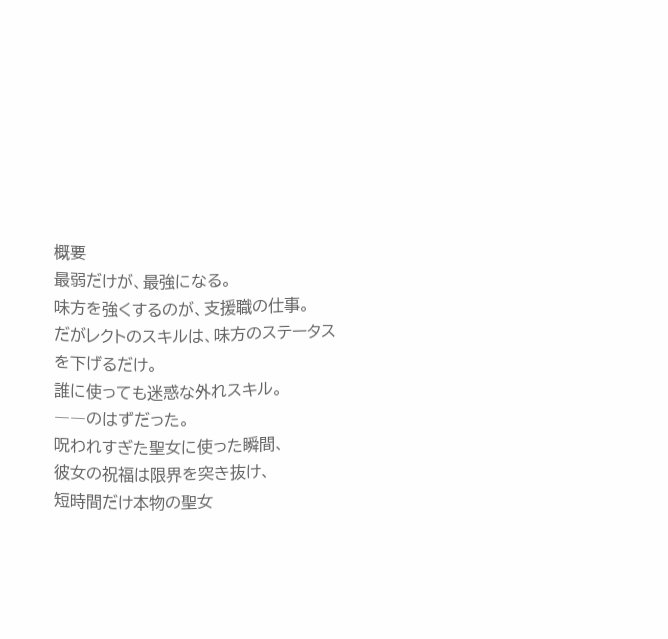概要
最弱だけが、最強になる。
味方を強くするのが、支援職の仕事。
だがレクトのスキルは、味方のステータスを下げるだけ。
誰に使っても迷惑な外れスキル。
――のはずだった。
呪われすぎた聖女に使った瞬間、
彼女の祝福は限界を突き抜け、
短時間だけ本物の聖女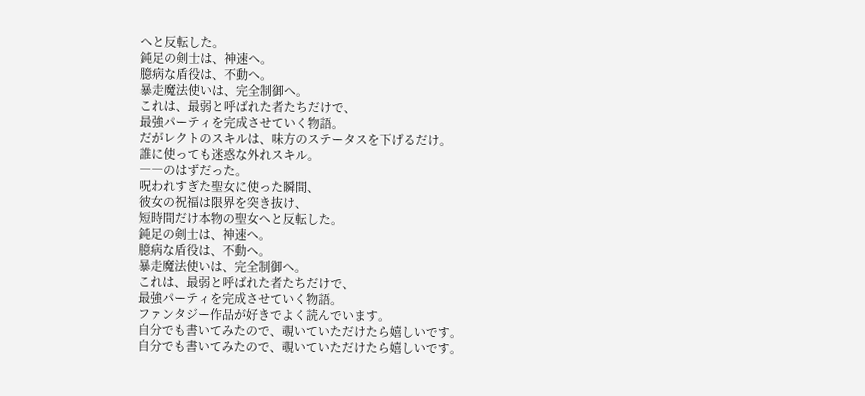へと反転した。
鈍足の剣士は、神速へ。
臆病な盾役は、不動へ。
暴走魔法使いは、完全制御へ。
これは、最弱と呼ばれた者たちだけで、
最強パーティを完成させていく物語。
だがレクトのスキルは、味方のステータスを下げるだけ。
誰に使っても迷惑な外れスキル。
――のはずだった。
呪われすぎた聖女に使った瞬間、
彼女の祝福は限界を突き抜け、
短時間だけ本物の聖女へと反転した。
鈍足の剣士は、神速へ。
臆病な盾役は、不動へ。
暴走魔法使いは、完全制御へ。
これは、最弱と呼ばれた者たちだけで、
最強パーティを完成させていく物語。
ファンタジー作品が好きでよく読んでいます。
自分でも書いてみたので、覗いていただけたら嬉しいです。
自分でも書いてみたので、覗いていただけたら嬉しいです。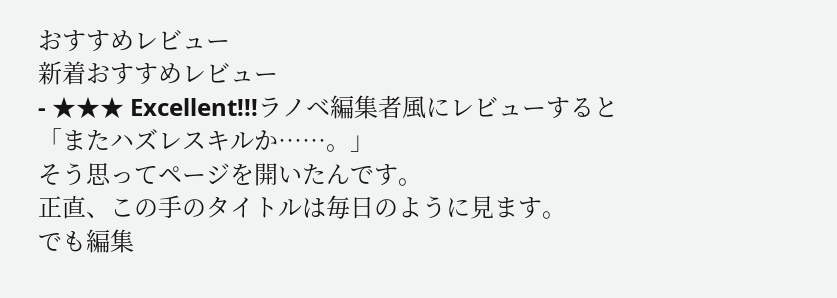おすすめレビュー
新着おすすめレビュー
- ★★★ Excellent!!!ラノベ編集者風にレビューすると
「またハズレスキルか……。」
そう思ってページを開いたんです。
正直、この手のタイトルは毎日のように見ます。
でも編集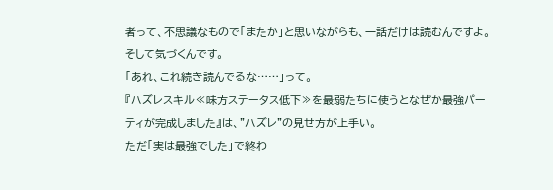者って、不思議なもので「またか」と思いながらも、一話だけは読むんですよ。
そして気づくんです。
「あれ、これ続き読んでるな……」って。
『ハズレスキル≪味方ステータス低下≫を最弱たちに使うとなぜか最強パーティが完成しました』は、"ハズレ"の見せ方が上手い。
ただ「実は最強でした」で終わ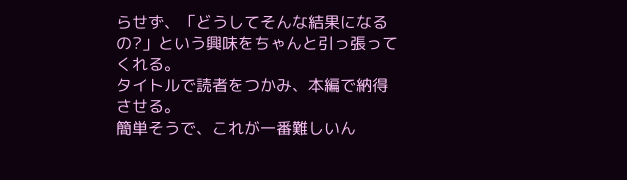らせず、「どうしてそんな結果になるの?」という興味をちゃんと引っ張ってくれる。
タイトルで読者をつかみ、本編で納得させる。
簡単そうで、これが一番難しいん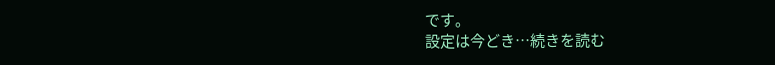です。
設定は今どき…続きを読む